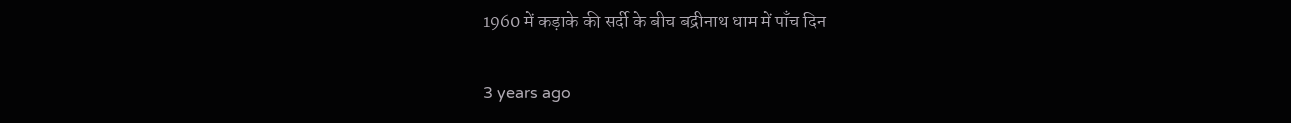1960 में कड़ाके की सर्दी के बीच बद्रीनाथ धाम में पाँच दिन

3 years ago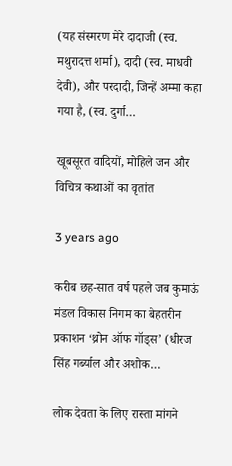(यह संस्मरण मेरे दादाजी (स्व. मथुरादत्त शर्मा), दादी (स्व. माधवी देवी), और परदादी, जिन्हें अम्मा कहा गया है, (स्व. दुर्गा…

खूबसूरत वादियों, मोहिले जन और विचित्र कथाओं का वृतांत

3 years ago

करीब छह-सात वर्ष पहले जब कुमाऊं मंडल विकास निगम का बेहतरीन प्रकाशन ‘थ्रोन ऑफ गॉड्स’ (धीरज सिंह गर्ब्याल और अशोक…

लोक देवता के लिए रास्ता मांगने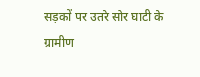सड़कों पर उतरे सोर घाटी के ग्रामीण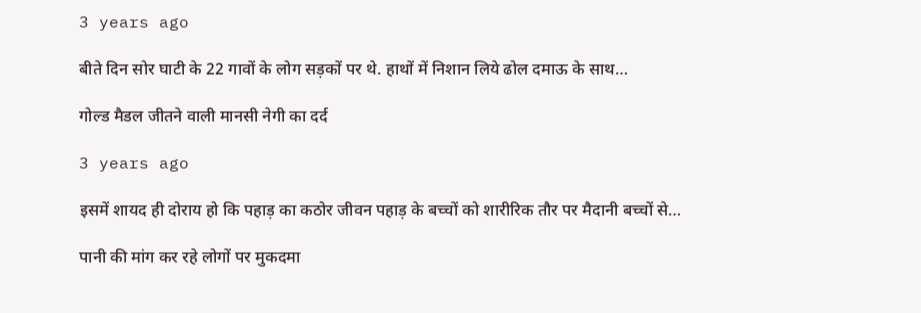3 years ago

बीते दिन सोर घाटी के 22 गावों के लोग सड़कों पर थे. हाथों में निशान लिये ढोल दमाऊ के साथ…

गोल्ड मैडल जीतने वाली मानसी नेगी का दर्द

3 years ago

इसमें शायद ही दोराय हो कि पहाड़ का कठोर जीवन पहाड़ के बच्चों को शारीरिक तौर पर मैदानी बच्चों से…

पानी की मांग कर रहे लोगों पर मुकदमा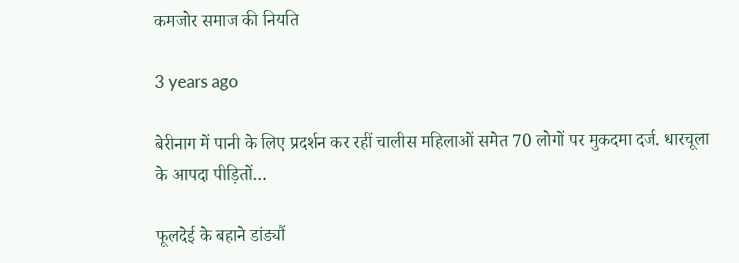कमजोर समाज की नियति

3 years ago

बेरीनाग में पानी के लिए प्रदर्शन कर रहीं चालीस महिलाओं समेत 70 लोगों पर मुकदमा दर्ज. धारचूला के आपदा पीड़ितों…

फूलदेई के बहाने डांड्यौं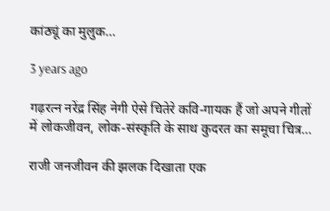कांठ्यूं का मुलुक…

3 years ago

गढ़रत्न नरेंद्र सिंह नेगी ऐसे चितेरे कवि-गायक हैं जो अपने गीतों में लोकजीवन, लोक-संस्कृति के साथ कुदरत का समूचा चित्र…

राजी जनजीवन की झलक दिखाता एक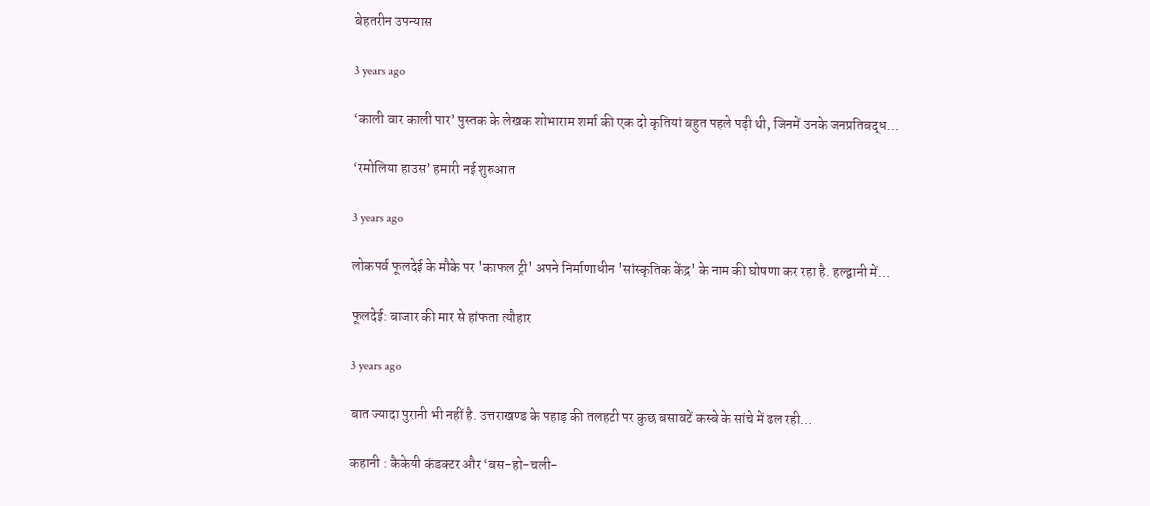बेहतरीन उपन्यास

3 years ago

‘काली वार काली पार’ पुस्तक के लेखक शोभाराम शर्मा की एक दो कृतियां बहुत पहले पढ़ी थी, जिनमें उनके जनप्रतिबद्ध…

‘रमोलिया हाउस’ हमारी नई शुरुआत

3 years ago

लोकपर्व फूलदेई के मौके पर 'काफल ट्री' अपने निर्माणाधीन 'सांस्कृतिक केंद्र' के नाम की घोषणा कर रहा है. हल्द्वानी में…

फूलदेई: बाजार की मार से हांफता त्यौहार

3 years ago

बात ज्यादा पुरानी भी नहीं है. उत्तराखण्ड के पहाड़ की तलहटी पर कुछ बसावटें कस्बे के सांचे में ढल रही…

कहानी : कैकेयी कंडक्टर और ‘बस-हो-चली-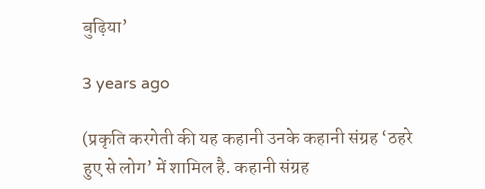बुढ़िया’

3 years ago

(प्रकृति करगेती की यह कहानी उनके कहानी संग्रह ‘ठहरे हुए से लोग’ में शामिल है. कहानी संग्रह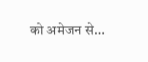को अमेजन से…